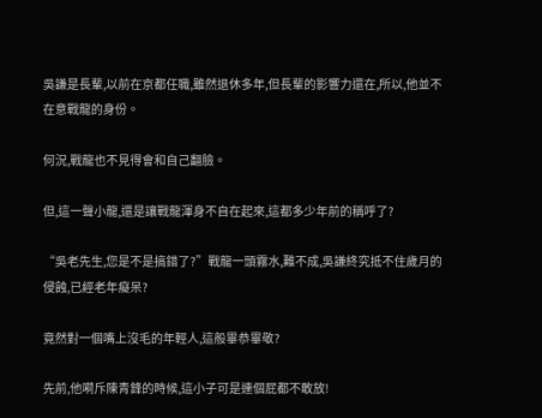吳謙是長輩,以前在京都任職,雖然退休多年,但長輩的影響力還在,所以,他並不在意戰龍的身份。

何況,戰龍也不見得會和自己翻臉。

但,這一聲小龍,還是讓戰龍渾身不自在起來,這都多少年前的稱呼了?

“吳老先生,您是不是搞錯了?”戰龍一頭霧水,難不成,吳謙終究抵不住歲月的侵蝕,已經老年癡呆?

竟然對一個嘴上沒毛的年輕人,這般畢恭畢敬?

先前,他嗬斥陳青鋒的時候,這小子可是連個屁都不敢放!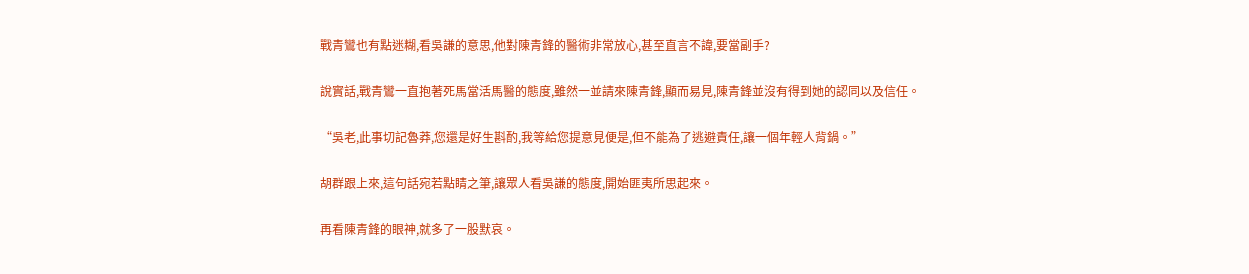戰青鸞也有點迷糊,看吳謙的意思,他對陳青鋒的醫術非常放心,甚至直言不諱,要當副手?

說實話,戰青鸞一直抱著死馬當活馬醫的態度,雖然一並請來陳青鋒,顯而易見,陳青鋒並沒有得到她的認同以及信任。

“吳老,此事切記魯莽,您還是好生斟酌,我等給您提意見便是,但不能為了逃避責任,讓一個年輕人背鍋。”

胡群跟上來,這句話宛若點睛之筆,讓眾人看吳謙的態度,開始匪夷所思起來。

再看陳青鋒的眼神,就多了一股默哀。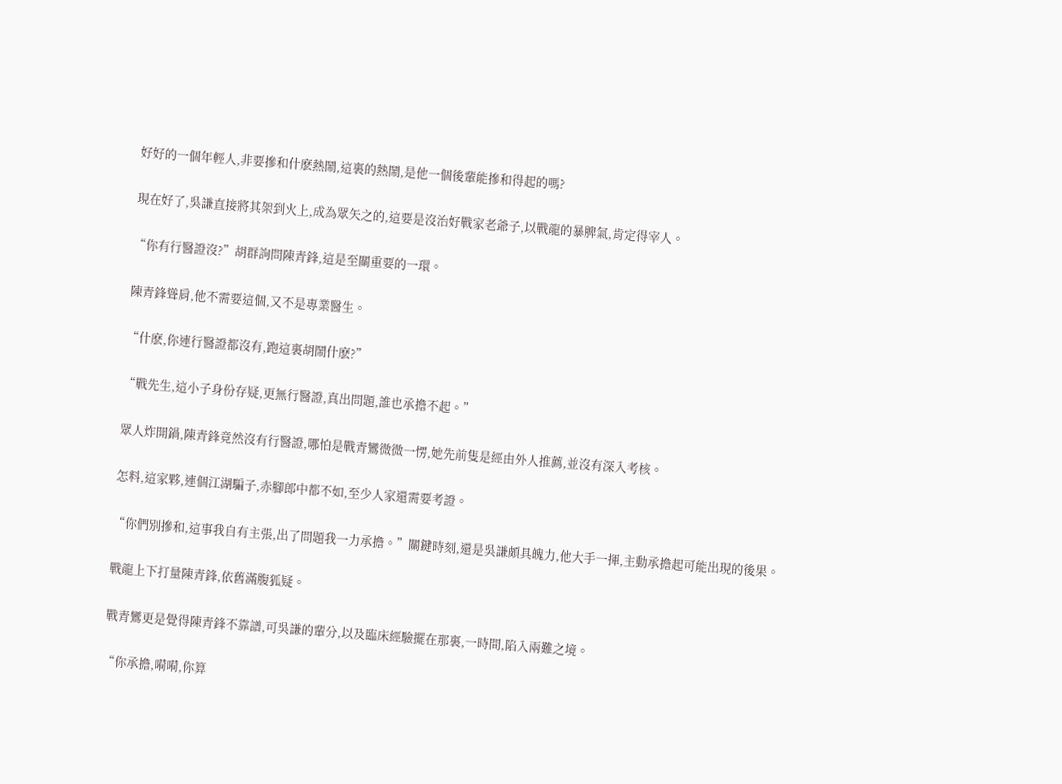好好的一個年輕人,非要摻和什麽熱鬧,這裏的熱鬧,是他一個後輩能摻和得起的嗎?

現在好了,吳謙直接將其架到火上,成為眾矢之的,這要是沒治好戰家老爺子,以戰龍的暴脾氣,肯定得宰人。

“你有行醫證沒?”胡群詢問陳青鋒,這是至關重要的一環。

陳青鋒聳肩,他不需要這個,又不是專業醫生。

“什麽,你連行醫證都沒有,跑這裏胡鬧什麽?”

“戰先生,這小子身份存疑,更無行醫證,真出問題,誰也承擔不起。”

眾人炸開鍋,陳青鋒竟然沒有行醫證,哪怕是戰青鸞微微一愣,她先前隻是經由外人推薦,並沒有深入考核。

怎料,這家夥,連個江湖騙子,赤腳郎中都不如,至少人家還需要考證。

“你們別摻和,這事我自有主張,出了問題我一力承擔。”關鍵時刻,還是吳謙頗具魄力,他大手一揮,主動承擔起可能出現的後果。

戰龍上下打量陳青鋒,依舊滿腹狐疑。

戰青鸞更是覺得陳青鋒不靠譜,可吳謙的輩分,以及臨床經驗擺在那裏,一時間,陷入兩難之境。

“你承擔,嗬嗬,你算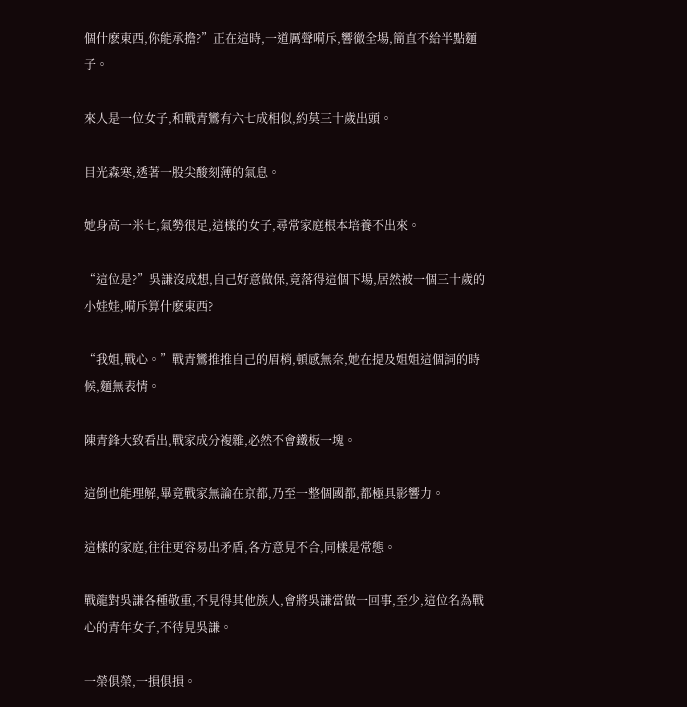個什麽東西,你能承擔?”正在這時,一道厲聲嗬斥,響徹全場,簡直不給半點麵子。

來人是一位女子,和戰青鸞有六七成相似,約莫三十歲出頭。

目光森寒,透著一股尖酸刻薄的氣息。

她身高一米七,氣勢很足,這樣的女子,尋常家庭根本培養不出來。

“這位是?”吳謙沒成想,自己好意做保,竟落得這個下場,居然被一個三十歲的小娃娃,嗬斥算什麽東西?

“我姐,戰心。”戰青鸞推推自己的眉梢,頓感無奈,她在提及姐姐這個詞的時候,麵無表情。

陳青鋒大致看出,戰家成分複雜,必然不會鐵板一塊。

這倒也能理解,畢竟戰家無論在京都,乃至一整個國都,都極具影響力。

這樣的家庭,往往更容易出矛盾,各方意見不合,同樣是常態。

戰龍對吳謙各種敬重,不見得其他族人,會將吳謙當做一回事,至少,這位名為戰心的青年女子,不待見吳謙。

一榮俱榮,一損俱損。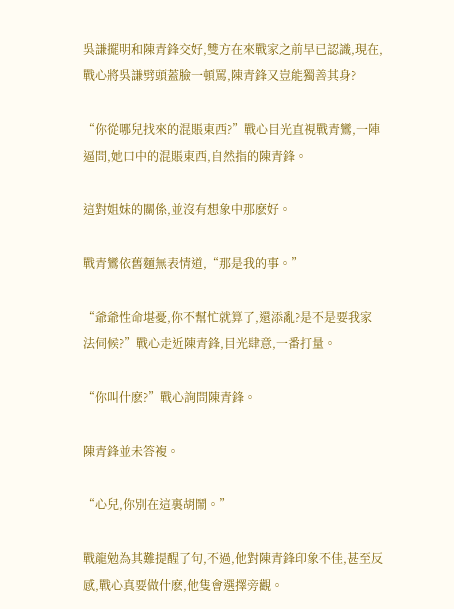吳謙擺明和陳青鋒交好,雙方在來戰家之前早已認識,現在,戰心將吳謙劈頭蓋臉一頓罵,陳青鋒又豈能獨善其身?

“你從哪兒找來的混賬東西?”戰心目光直視戰青鸞,一陣逼問,她口中的混賬東西,自然指的陳青鋒。

這對姐妹的關係,並沒有想象中那麽好。

戰青鸞依舊麵無表情道,“那是我的事。”

“爺爺性命堪憂,你不幫忙就算了,還添亂?是不是要我家法伺候?”戰心走近陳青鋒,目光肆意,一番打量。

“你叫什麽?”戰心詢問陳青鋒。

陳青鋒並未答複。

“心兒,你別在這裏胡鬧。”

戰龍勉為其難提醒了句,不過,他對陳青鋒印象不佳,甚至反感,戰心真要做什麽,他隻會選擇旁觀。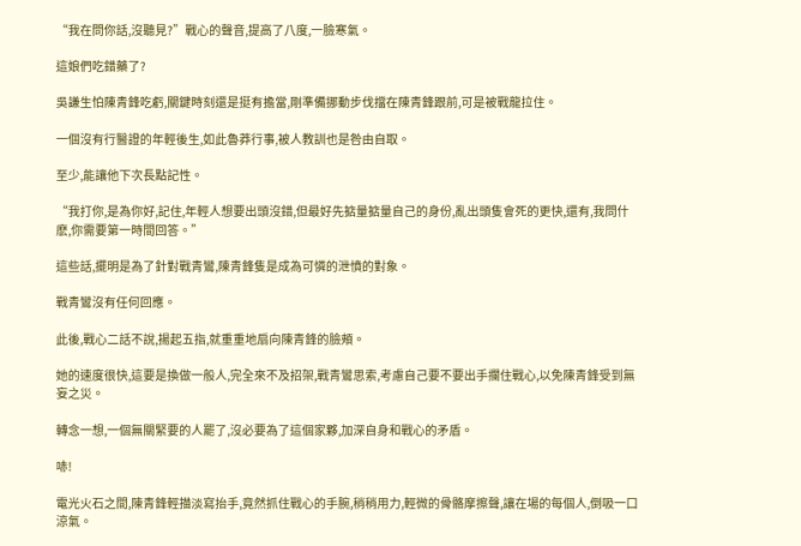“我在問你話,沒聽見?”戰心的聲音,提高了八度,一臉寒氣。

這娘們吃錯藥了?

吳謙生怕陳青鋒吃虧,關鍵時刻還是挺有擔當,剛準備挪動步伐擋在陳青鋒跟前,可是被戰龍拉住。

一個沒有行醫證的年輕後生,如此魯莽行事,被人教訓也是咎由自取。

至少,能讓他下次長點記性。

“我打你,是為你好,記住,年輕人想要出頭沒錯,但最好先掂量掂量自己的身份,亂出頭隻會死的更快,還有,我問什麽,你需要第一時間回答。”

這些話,擺明是為了針對戰青鸞,陳青鋒隻是成為可憐的泄憤的對象。

戰青鸞沒有任何回應。

此後,戰心二話不說,揚起五指,就重重地扇向陳青鋒的臉頰。

她的速度很快,這要是換做一般人,完全來不及招架,戰青鸞思索,考慮自己要不要出手攔住戰心,以免陳青鋒受到無妄之災。

轉念一想,一個無關緊要的人罷了,沒必要為了這個家夥,加深自身和戰心的矛盾。

哧!

電光火石之間,陳青鋒輕描淡寫抬手,竟然抓住戰心的手腕,稍稍用力,輕微的骨骼摩擦聲,讓在場的每個人,倒吸一口涼氣。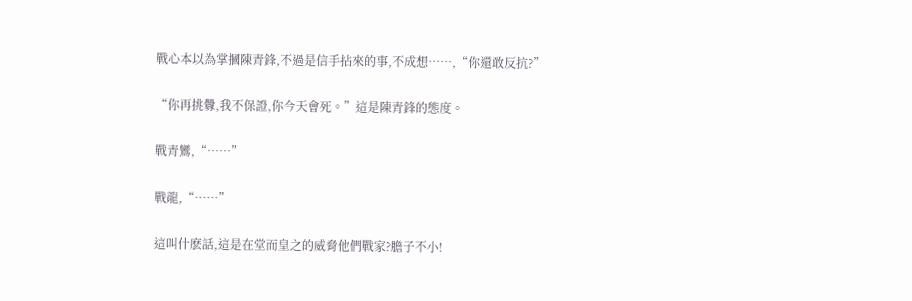戰心本以為掌摑陳青鋒,不過是信手拈來的事,不成想……,“你還敢反抗?”

“你再挑釁,我不保證,你今天會死。”這是陳青鋒的態度。

戰青鸞,“……”

戰龍,“……”

這叫什麽話,這是在堂而皇之的威脅他們戰家?膽子不小!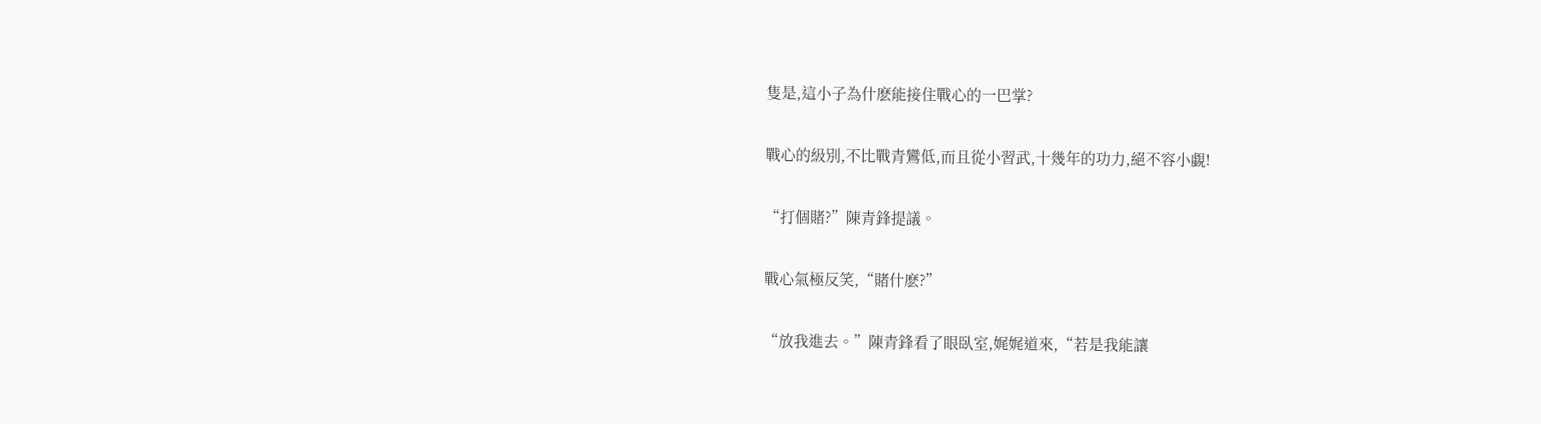隻是,這小子為什麽能接住戰心的一巴掌?

戰心的級別,不比戰青鸞低,而且從小習武,十幾年的功力,絕不容小覷!

“打個賭?”陳青鋒提議。

戰心氣極反笑,“賭什麽?”

“放我進去。”陳青鋒看了眼臥室,娓娓道來,“若是我能讓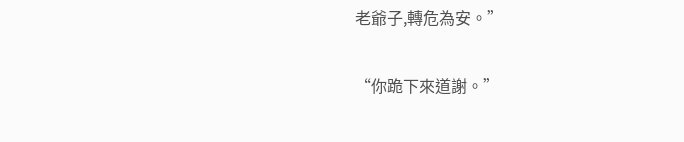老爺子,轉危為安。”

“你跪下來道謝。”